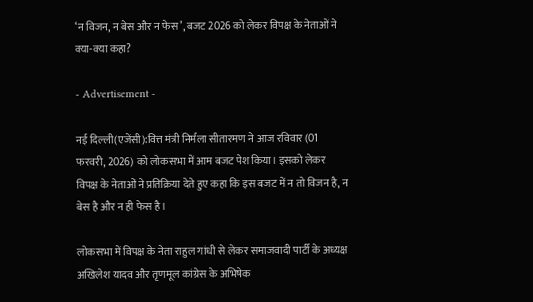‘न विजन, न बेस और न फेस’, बजट 2026 को लेकर विपक्ष के नेताओं ने क्या-क्या कहा?

- Advertisement -

नई दिल्ली(एजेंसी):वित्त मंत्री निर्मला सीतारमण ने आज रविवार (01 फरवरी, 2026) को लोकसभा में आम बजट पेश किया। इसको लेकर विपक्ष के नेताओं ने प्रतिक्रिया देते हुए कहा कि इस बजट में न तो विजन है, न बेस है और न ही फेस है।

लोकसभा में विपक्ष के नेता राहुल गांधी से लेकर समाजवादी पार्टी के अध्यक्ष अखिलेश यादव और तृणमूल कांग्रेस के अभिषेक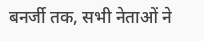बनर्जी तक, सभी नेताओं ने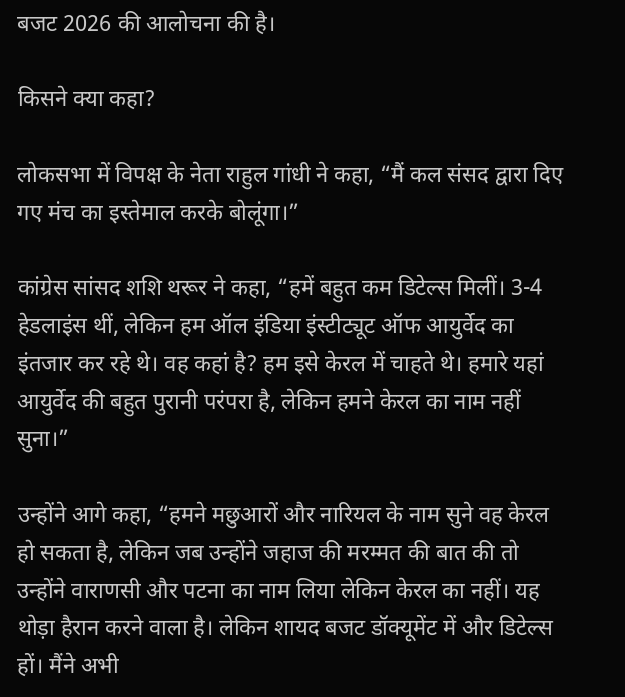बजट 2026 की आलोचना की है।

किसने क्या कहा?

लोकसभा में विपक्ष के नेता राहुल गांधी ने कहा, “मैं कल संसद द्वारा दिए गए मंच का इस्तेमाल करके बोलूंगा।”

कांग्रेस सांसद शशि थरूर ने कहा, “हमें बहुत कम डिटेल्स मिलीं। 3-4 हेडलाइंस थीं, लेकिन हम ऑल इंडिया इंस्टीट्यूट ऑफ आयुर्वेद का इंतजार कर रहे थे। वह कहां है? हम इसे केरल में चाहते थे। हमारे यहां आयुर्वेद की बहुत पुरानी परंपरा है, लेकिन हमने केरल का नाम नहीं सुना।”

उन्होंने आगे कहा, “हमने मछुआरों और नारियल के नाम सुने वह केरल हो सकता है, लेकिन जब उन्होंने जहाज की मरम्मत की बात की तो उन्होंने वाराणसी और पटना का नाम लिया लेकिन केरल का नहीं। यह थोड़ा हैरान करने वाला है। लेकिन शायद बजट डॉक्यूमेंट में और डिटेल्स हों। मैंने अभी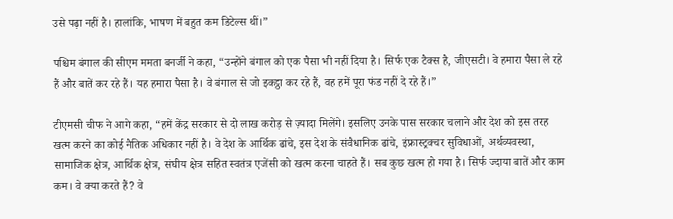उसे पढ़ा नहीं है। हालांकि, भाषण में बहुत कम डिटेल्स थीं।”

पश्चिम बंगाल की सीएम ममता बनर्जी ने कहा, “उन्होंने बंगाल को एक पैसा भी नहीं दिया है। सिर्फ एक टैक्स है, जीएसटी। वे हमारा पैसा ले रहे हैं और बातें कर रहे हैं। यह हमारा पैसा है। वे बंगाल से जो इकट्ठा कर रहे हैं, वह हमें पूरा फंड नहीं दे रहे हैं।”

टीएमसी चीफ ने आगे कहा, “हमें केंद्र सरकार से दो लाख करोड़ से ज़्यादा मिलेंगे। इसलिए उनके पास सरकार चलाने और देश को इस तरह खत्म करने का कोई नैतिक अधिकार नहीं है। वे देश के आर्थिक ढांचे, इस देश के संवैधानिक ढांचे, इंफ्रास्ट्रक्चर सुविधाओं, अर्थव्यवस्था, सामाजिक क्षेत्र, आर्थिक क्षेत्र, संघीय क्षेत्र सहित स्वतंत्र एजेंसी को खत्म करना चाहते हैं। सब कुछ खत्म हो गया है। सिर्फ ज्दाया बातें और काम कम। वे क्या करते हैं? वे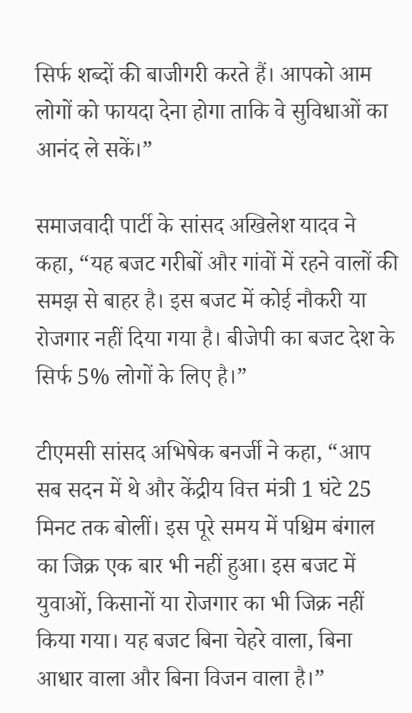सिर्फ शब्दों की बाजीगरी करते हैं। आपको आम लोगों को फायदा देना होगा ताकि वे सुविधाओं का आनंद ले सकें।”

समाजवादी पार्टी के सांसद अखिलेश यादव ने कहा, “यह बजट गरीबों और गांवों में रहने वालों की समझ से बाहर है। इस बजट में कोई नौकरी या रोजगार नहीं दिया गया है। बीजेपी का बजट देश के सिर्फ 5% लोगों के लिए है।”

टीएमसी सांसद अभिषेक बनर्जी ने कहा, “आप सब सदन में थे और केंद्रीय वित्त मंत्री 1 घंटे 25 मिनट तक बोलीं। इस पूरे समय में पश्चिम बंगाल का जिक्र एक बार भी नहीं हुआ। इस बजट में युवाओं, किसानों या रोजगार का भी जिक्र नहीं किया गया। यह बजट बिना चेहरे वाला, बिना आधार वाला और बिना विजन वाला है।”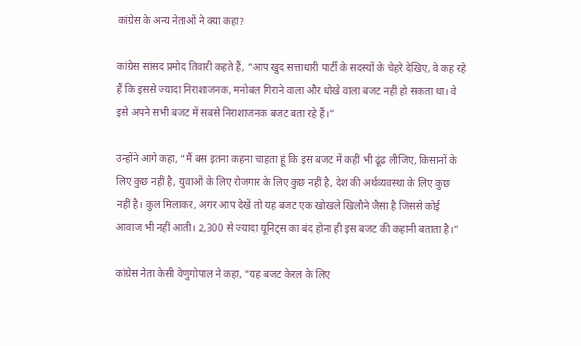कांग्रेस के अन्य नेताओं ने क्या कहा?

कांग्रेस सांसद प्रमोद तिवारी कहते हैं, “आप खुद सत्ताधारी पार्टी के सदस्यों के चेहरे देखिए, वे कह रहे हैं कि इससे ज्यादा निराशाजनक, मनोबल गिराने वाला और धोखे वाला बजट नहीं हो सकता था। वे इसे अपने सभी बजट में सबसे निराशाजनक बजट बता रहे हैं।”

उन्होंने आगे कहा, “मैं बस इतना कहना चाहता हूं कि इस बजट में कहीं भी ढूंढ लीजिए, किसानों के लिए कुछ नहीं है, युवाओं के लिए रोजगार के लिए कुछ नहीं है, देश की अर्थव्यवस्था के लिए कुछ नहीं है। कुल मिलाकर, अगर आप देखें तो यह बजट एक खोखले खिलौने जैसा है जिससे कोई आवाज भी नहीं आती। 2,300 से ज्यादा यूनिट्स का बंद होना ही इस बजट की कहानी बताता है।”

कांग्रेस नेता केसी वेणुगोपाल ने कहा, “यह बजट केरल के लिए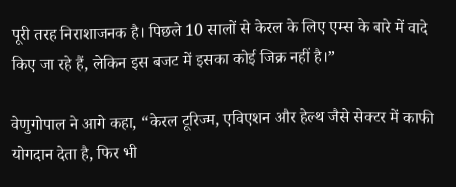पूरी तरह निराशाजनक है। पिछले 10 सालों से केरल के लिए एम्स के बारे में वादे किए जा रहे हैं, लेकिन इस बजट में इसका कोई जिक्र नहीं है।”

वेणुगोपाल ने आगे कहा, “केरल टूरिज्म, एविएशन और हेल्थ जैसे सेक्टर में काफी योगदान देता है, फिर भी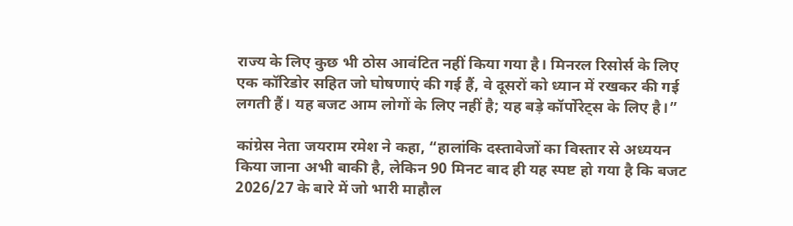राज्य के लिए कुछ भी ठोस आवंटित नहीं किया गया है। मिनरल रिसोर्स के लिए एक कॉरिडोर सहित जो घोषणाएं की गई हैं, वे दूसरों को ध्यान में रखकर की गई लगती हैं। यह बजट आम लोगों के लिए नहीं है; यह बड़े कॉर्पोरेट्स के लिए है।”

कांग्रेस नेता जयराम रमेश ने कहा, “हालांकि दस्तावेजों का विस्तार से अध्ययन किया जाना अभी बाकी है, लेकिन 90 मिनट बाद ही यह स्पष्ट हो गया है कि बजट 2026/27 के बारे में जो भारी माहौल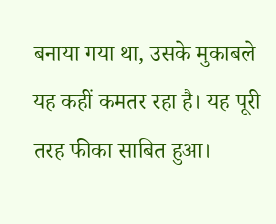बनाया गया था, उसके मुकाबले यह कहीं कमतर रहा है। यह पूरी तरह फीका साबित हुआ।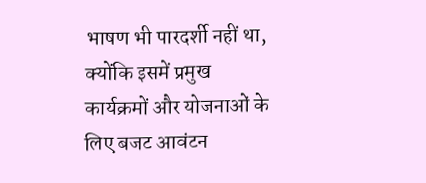भाषण भी पारदर्शी नहीं था, क्योंकि इसमें प्रमुख कार्यक्रमों और योजनाओं के लिए बजट आवंटन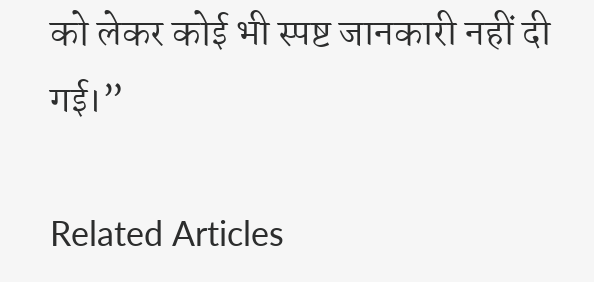को लेकर कोई भी स्पष्ट जानकारी नहीं दी गई।”

Related Articles